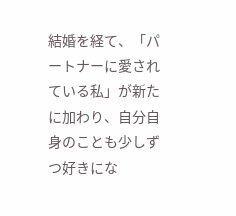結婚を経て、「パートナーに愛されている私」が新たに加わり、自分自身のことも少しずつ好きにな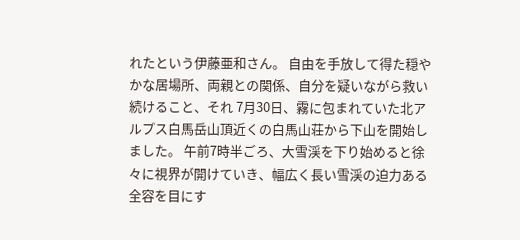れたという伊藤亜和さん。 自由を手放して得た穏やかな居場所、両親との関係、自分を疑いながら救い続けること、それ 7月30日、霧に包まれていた北アルプス白馬岳山頂近くの白馬山荘から下山を開始しました。 午前7時半ごろ、大雪渓を下り始めると徐々に視界が開けていき、幅広く長い雪渓の迫力ある全容を目にす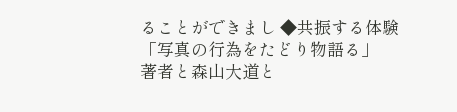ることができまし ◆共振する体験「写真の行為をたどり物語る」
著者と森山大道と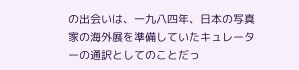の出会いは、一九八四年、日本の写真家の海外展を準備していたキュレーターの通訳としてのことだっ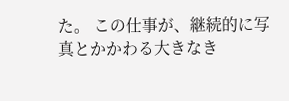た。 この仕事が、継続的に写真とかかわる大きなき